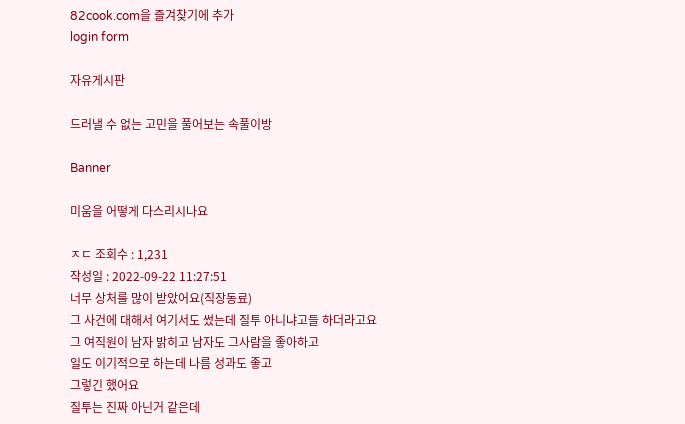82cook.com을 즐겨찾기에 추가
login form

자유게시판

드러낼 수 없는 고민을 풀어보는 속풀이방

Banner

미움을 어떻게 다스리시나요

ㅈㄷ 조회수 : 1,231
작성일 : 2022-09-22 11:27:51
너무 상처를 많이 받았어요(직장동료)
그 사건에 대해서 여기서도 썼는데 질투 아니냐고들 하더라고요
그 여직원이 남자 밝히고 남자도 그사람을 좋아하고
일도 이기적으로 하는데 나름 성과도 좋고
그렇긴 했어요
질투는 진짜 아닌거 같은데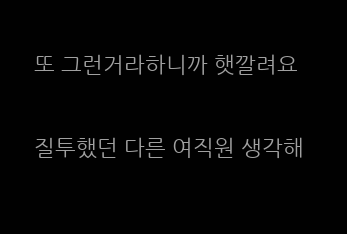또 그런거라하니까 햇깔려요

질투했던 다른 여직원 생각해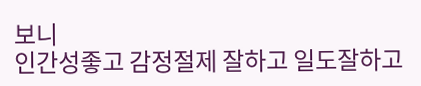보니
인간성좋고 감정절제 잘하고 일도잘하고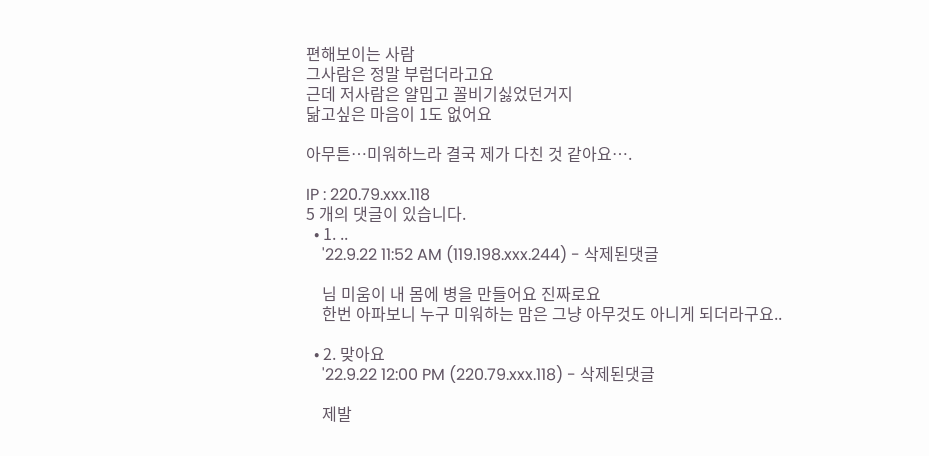편해보이는 사람
그사람은 정말 부럽더라고요
근데 저사람은 얄밉고 꼴비기싫었던거지
닮고싶은 마음이 1도 없어요

아무튼…미워하느라 결국 제가 다친 것 같아요….

IP : 220.79.xxx.118
5 개의 댓글이 있습니다.
  • 1. ..
    '22.9.22 11:52 AM (119.198.xxx.244) - 삭제된댓글

    님 미움이 내 몸에 병을 만들어요 진짜로요
    한번 아파보니 누구 미워하는 맘은 그냥 아무것도 아니게 되더라구요..

  • 2. 맞아요
    '22.9.22 12:00 PM (220.79.xxx.118) - 삭제된댓글

    제발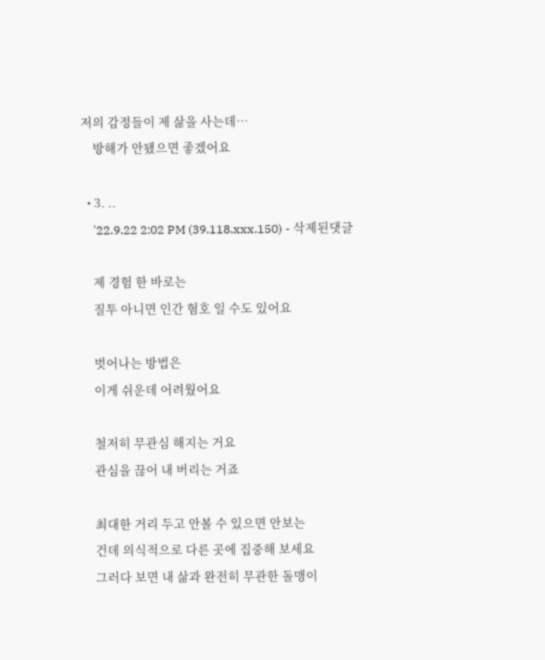저의 감정들이 제 삶을 사는데…
    방해가 안됐으면 좋겠어요

  • 3. ..
    '22.9.22 2:02 PM (39.118.xxx.150) - 삭제된댓글

    제 경험 한 바로는
    질투 아니면 인간 혐호 일 수도 있어요

    벗어나는 방법은
    이게 쉬운데 어려웠어요

    철저히 무관심 해지는 거요
    관심을 끊어 내 버리는 거죠

    최대한 거리 두고 안볼 수 있으면 안보는
    건데 의식적으로 다른 곳에 집중해 보세요
    그러다 보면 내 삶과 완전히 무관한 돌맹이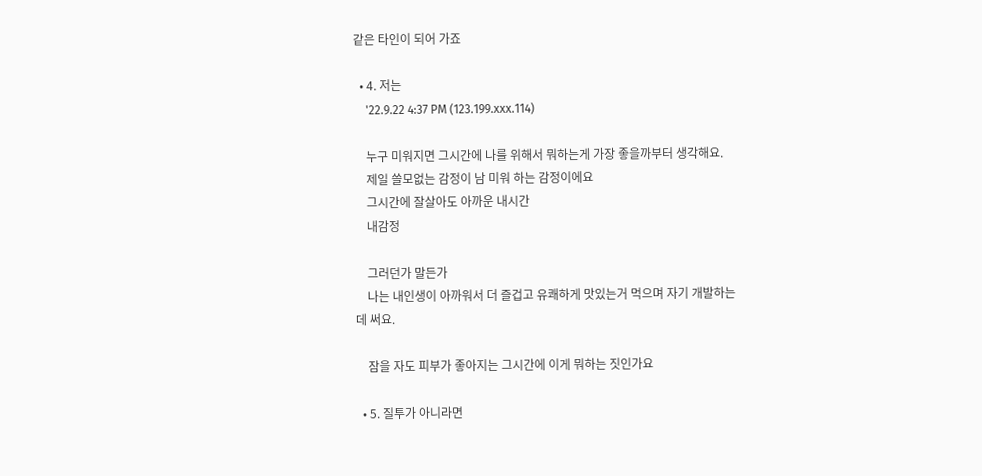같은 타인이 되어 가죠

  • 4. 저는
    '22.9.22 4:37 PM (123.199.xxx.114)

    누구 미워지면 그시간에 나를 위해서 뭐하는게 가장 좋을까부터 생각해요.
    제일 쓸모없는 감정이 남 미워 하는 감정이에요
    그시간에 잘살아도 아까운 내시간
    내감정

    그러던가 말든가
    나는 내인생이 아까워서 더 즐겁고 유쾌하게 맛있는거 먹으며 자기 개발하는데 써요.

    잠을 자도 피부가 좋아지는 그시간에 이게 뭐하는 짓인가요

  • 5. 질투가 아니라면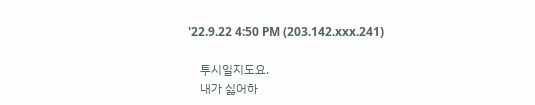'22.9.22 4:50 PM (203.142.xxx.241)

    투시일지도요.
    내가 싫어하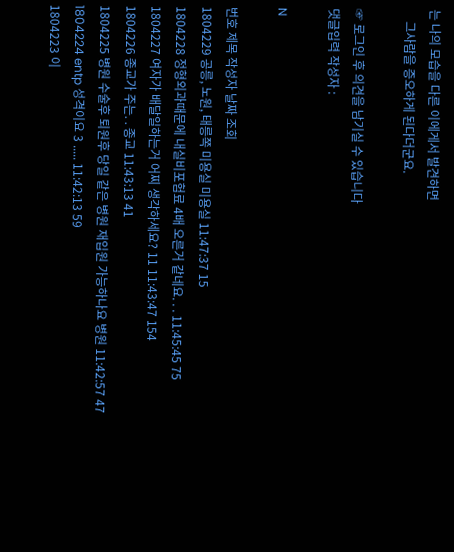는 나의 모습을 다른 이에게서 발견하면
    그사람을 증오하게 된다더군요.

☞ 로그인 후 의견을 남기실 수 있습니다
댓글입력 작성자 :

N

번호 제목 작성자 날짜 조회
1804229 공릉, 노원, 태릉쪽 미용실 미용실 11:47:37 15
1804228 정형외과때문에 내실비포험료 4배 오른거 같네요. . . 11:45:45 75
1804227 여자가 배달일하는거 어찌 생각하세요? 11 11:43:47 154
1804226 종교가 주는. . 종교 11:43:13 41
1804225 병원 수술후 퇴원후 당일 같은 병원 재입원 가능하나요 병원 11:42:57 47
1804224 entp 성격이요 3 ..... 11:42:13 59
1804223 이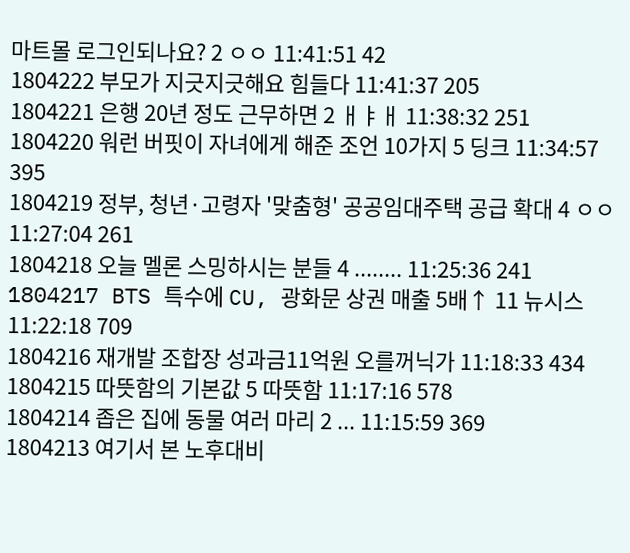마트몰 로그인되나요? 2 ㅇㅇ 11:41:51 42
1804222 부모가 지긋지긋해요 힘들다 11:41:37 205
1804221 은행 20년 정도 근무하면 2 ㅐㅑㅐ 11:38:32 251
1804220 워런 버핏이 자녀에게 해준 조언 10가지 5 딩크 11:34:57 395
1804219 정부, 청년·고령자 '맞춤형' 공공임대주택 공급 확대 4 ㅇㅇ 11:27:04 261
1804218 오늘 멜론 스밍하시는 분들 4 ........ 11:25:36 241
1804217 BTS 특수에 CU, 광화문 상권 매출 5배↑ 11 뉴시스 11:22:18 709
1804216 재개발 조합장 성과금11억원 오를꺼닉가 11:18:33 434
1804215 따뜻함의 기본값 5 따뜻함 11:17:16 578
1804214 좁은 집에 동물 여러 마리 2 ... 11:15:59 369
1804213 여기서 본 노후대비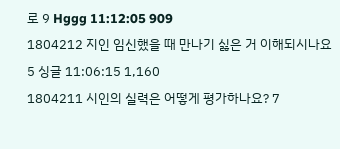로 9 Hggg 11:12:05 909
1804212 지인 임신했을 때 만나기 싫은 거 이해되시나요 5 싱글 11:06:15 1,160
1804211 시인의 실력은 어떻게 평가하나요? 7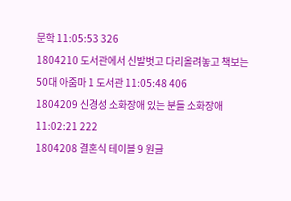문학 11:05:53 326
1804210 도서관에서 신발벗고 다리올려놓고 책보는 50대 아줌마 1 도서관 11:05:48 406
1804209 신경성 소화장애 있는 분들 소화장애 11:02:21 222
1804208 결혼식 테이블 9 원글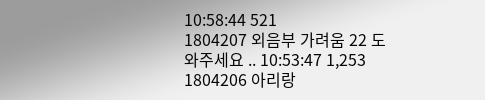10:58:44 521
1804207 외음부 가려움 22 도와주세요 .. 10:53:47 1,253
1804206 아리랑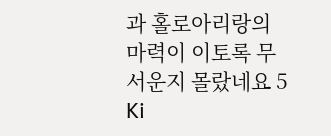과 홀로아리랑의 마력이 이토록 무서운지 몰랐네요 5 Ki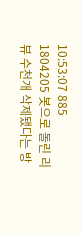10:53:07 885
1804205 봇으로 돌린 리뷰 수천개 삭제됐다는 방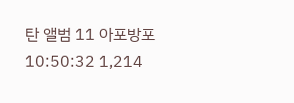탄 앨범 11 아포방포 10:50:32 1,214